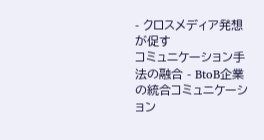- クロスメディア発想が促す
コミュニケーション手法の融合 - BtoB企業の統合コミュニケーション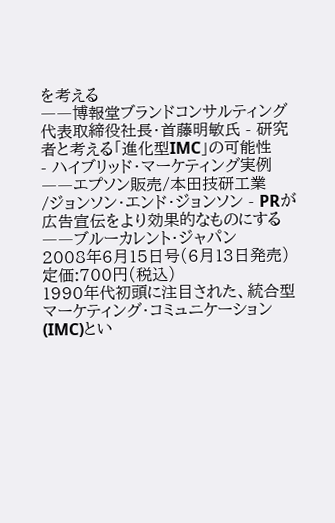を考える
――博報堂ブランドコンサルティング
代表取締役社長・首藤明敏氏 - 研究者と考える「進化型IMC」の可能性
- ハイブリッド・マーケティング実例
――エプソン販売/本田技研工業
/ジョンソン・エンド・ジョンソン - PRが広告宣伝をより効果的なものにする
――ブルーカレント・ジャパン
2008年6月15日号(6月13日発売)
定価:700円(税込)
1990年代初頭に注目された、統合型マーケティング・コミュニケーション(IMC)とい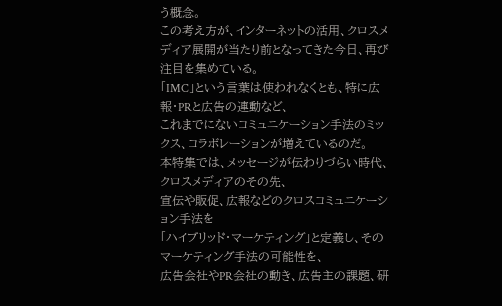う概念。
この考え方が、インターネットの活用、クロスメディア展開が当たり前となってきた今日、再び注目を集めている。
「IMC」という言葉は使われなくとも、特に広報・PRと広告の連動など、
これまでにないコミュニケーション手法のミックス、コラボレーションが増えているのだ。
本特集では、メッセージが伝わりづらい時代、クロスメディアのその先、
宣伝や販促、広報などのクロスコミュニケーション手法を
「ハイブリッド・マーケティング」と定義し、そのマーケティング手法の可能性を、
広告会社やPR会社の動き、広告主の課題、研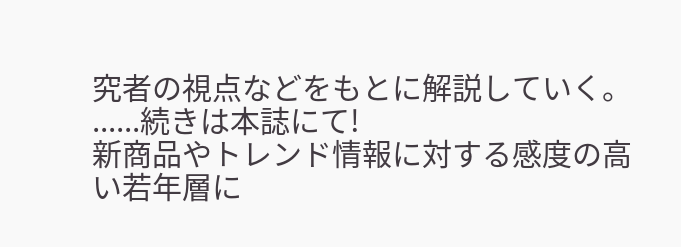究者の視点などをもとに解説していく。
......続きは本誌にて!
新商品やトレンド情報に対する感度の高い若年層に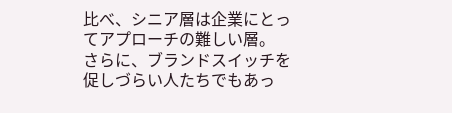比べ、シニア層は企業にとってアプローチの難しい層。
さらに、ブランドスイッチを促しづらい人たちでもあっ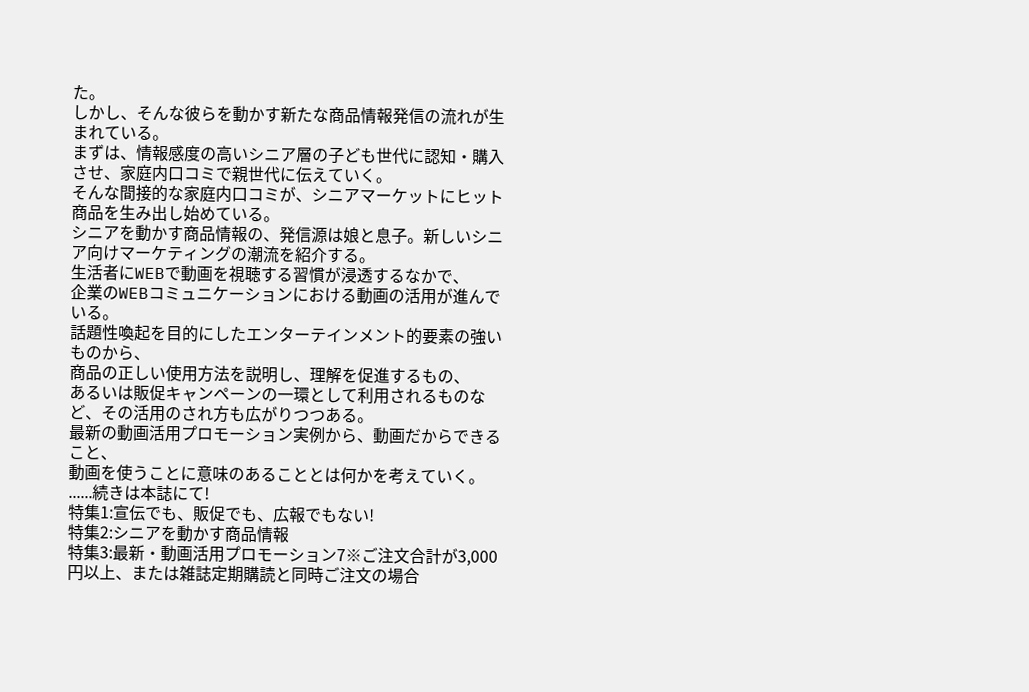た。
しかし、そんな彼らを動かす新たな商品情報発信の流れが生まれている。
まずは、情報感度の高いシニア層の子ども世代に認知・購入させ、家庭内口コミで親世代に伝えていく。
そんな間接的な家庭内口コミが、シニアマーケットにヒット商品を生み出し始めている。
シニアを動かす商品情報の、発信源は娘と息子。新しいシニア向けマーケティングの潮流を紹介する。
生活者にWEBで動画を視聴する習慣が浸透するなかで、
企業のWEBコミュニケーションにおける動画の活用が進んでいる。
話題性喚起を目的にしたエンターテインメント的要素の強いものから、
商品の正しい使用方法を説明し、理解を促進するもの、
あるいは販促キャンペーンの一環として利用されるものなど、その活用のされ方も広がりつつある。
最新の動画活用プロモーション実例から、動画だからできること、
動画を使うことに意味のあることとは何かを考えていく。
......続きは本誌にて!
特集1:宣伝でも、販促でも、広報でもない!
特集2:シニアを動かす商品情報
特集3:最新・動画活用プロモーション7※ご注文合計が3,000円以上、または雑誌定期購読と同時ご注文の場合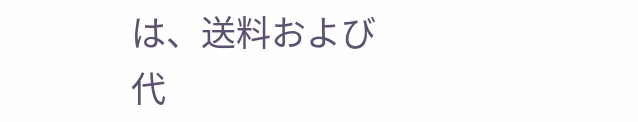は、送料および代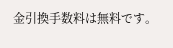金引換手数料は無料です。